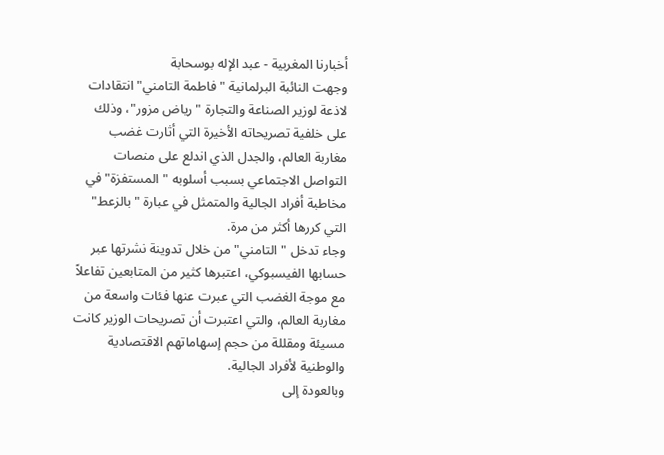أخبارنا المغربية - عبد الإله بوسحابة
وجهت النائبة البرلمانية "فاطمة التامني" انتقادات لاذعة لوزير الصناعة والتجارة "رياض مزور"، وذلك على خلفية تصريحاته الأخيرة التي أثارت غضب مغاربة العالم، والجدل الذي اندلع على منصات التواصل الاجتماعي بسبب أسلوبه "المستفزة" في مخاطبة أفراد الجالية والمتمثل في عبارة "بالزعط" التي كررها أكثر من مرة.
وجاء تدخل "التامني" من خلال تدوينة نشرتها عبر حسابها الفيسبوكي، اعتبرها كثير من المتابعين تفاعلاً مع موجة الغضب التي عبرت عنها فئات واسعة من مغاربة العالم، والتي اعتبرت أن تصريحات الوزير كانت مسيئة ومقللة من حجم إسهاماتهم الاقتصادية والوطنية لأفراد الجالية.
وبالعودة إلى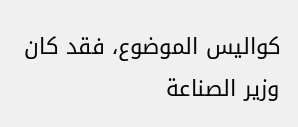كواليس الموضوع، فقد كان وزير الصناعة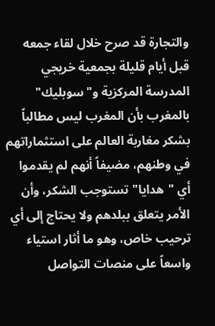والتجارة قد صرح خلال لقاء جمعه قبل أيام قليلة بجمعية خريجي المدرسة المركزية و"سوبليك" بالمغرب بأن المغرب ليس مطالباً بشكر مغاربة العالم على استثماراتهم في وطنهم، مضيفاً أنهم لم يقدموا أي "هدايا" تستوجب الشكر، وأن الأمر يتعلق ببلدهم ولا يحتاج إلى أي ترحيب خاص، وهو ما أثار استياء واسعاً على منصات التواصل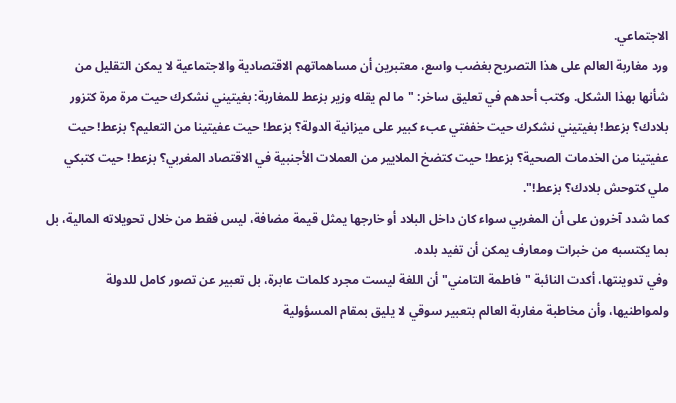الاجتماعي.
ورد مغاربة العالم على هذا التصريح بغضب واسع، معتبرين أن مساهماتهم الاقتصادية والاجتماعية لا يمكن التقليل من شأنها بهذا الشكل. وكتب أحدهم في تعليق ساخر: "ما لم يقله وزير بزعط للمغاربة: بغيتيني نشكرك حيت مرة مرة كتزور بلادك؟ بزعط! بغيتيني نشكرك حيت خففتي عبء كبير على ميزانية الدولة؟ بزعط! حيت عفيتينا من التعليم؟ بزعط! حيت عفيتينا من الخدمات الصحية؟ بزعط! حيت كتضخ الملايير من العملات الأجنبية في الاقتصاد المغربي؟ بزعط! حيت كتبكي ملي كتوحش بلادك؟ بزعط!".
كما شدد آخرون على أن المغربي سواء كان داخل البلاد أو خارجها يمثل قيمة مضافة، ليس فقط من خلال تحويلاته المالية، بل بما يكتسبه من خبرات ومعارف يمكن أن تفيد بلده.
وفي تدوينتها، أكدت النائبة "فاطمة التامني" أن اللغة ليست مجرد كلمات عابرة، بل تعبير عن تصور كامل للدولة ولمواطنيها، وأن مخاطبة مغاربة العالم بتعبير سوقي لا يليق بمقام المسؤولية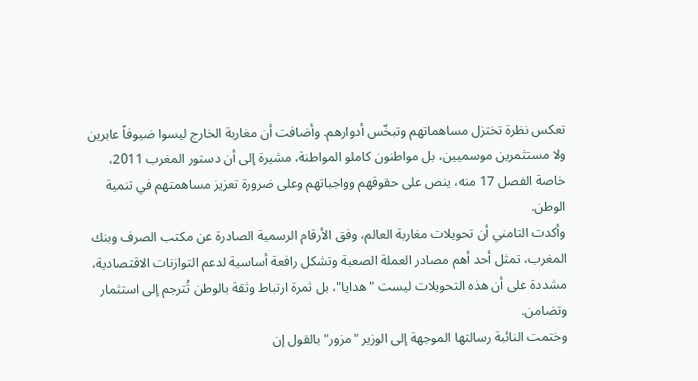تعكس نظرة تختزل مساهماتهم وتبخّس أدوارهم. وأضافت أن مغاربة الخارج ليسوا ضيوفاً عابرين ولا مستثمرين موسميين، بل مواطنون كاملو المواطنة، مشيرة إلى أن دستور المغرب 2011، خاصة الفصل 17 منه، ينص على حقوقهم وواجباتهم وعلى ضرورة تعزيز مساهمتهم في تنمية الوطن.
وأكدت التامني أن تحويلات مغاربة العالم، وفق الأرقام الرسمية الصادرة عن مكتب الصرف وبنك المغرب، تمثل أحد أهم مصادر العملة الصعبة وتشكل رافعة أساسية لدعم التوازنات الاقتصادية، مشددة على أن هذه التحويلات ليست "هدايا"، بل ثمرة ارتباط وثقة بالوطن تُترجم إلى استثمار وتضامن.
وختمت النائبة رسالتها الموجهة إلى الوزير "مزور" بالقول إن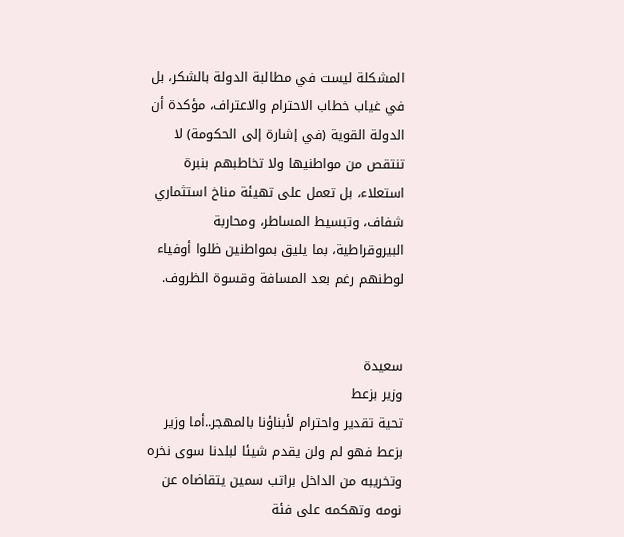المشكلة ليست في مطالبة الدولة بالشكر، بل في غياب خطاب الاحترام والاعتراف، مؤكدة أن الدولة القوية (في إشارة إلى الحكومة) لا تنتقص من مواطنيها ولا تخاطبهم بنبرة استعلاء، بل تعمل على تهيئة مناخ استثماري شفاف، وتبسيط المساطر، ومحاربة البيروقراطية، بما يليق بمواطنين ظلوا أوفياء لوطنهم رغم بعد المسافة وقسوة الظروف.


سعيدة
وزير بزعط
تحية تقدير واحترام لأبناؤنا بالمهجر..أما وزير بزعط فهو لم ولن يقدم شيئا لبلدنا سوى نخره وتخريبه من الداخل براتب سمين يتقاضاه عن نومه وتهكمه على فئة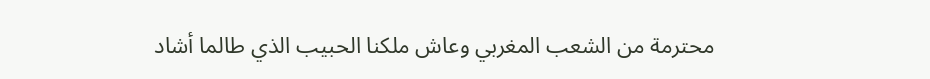محترمة من الشعب المغربي وعاش ملكنا الحبيب الذي طالما أشاد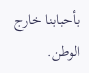بأحبابنا خارج الوطن.